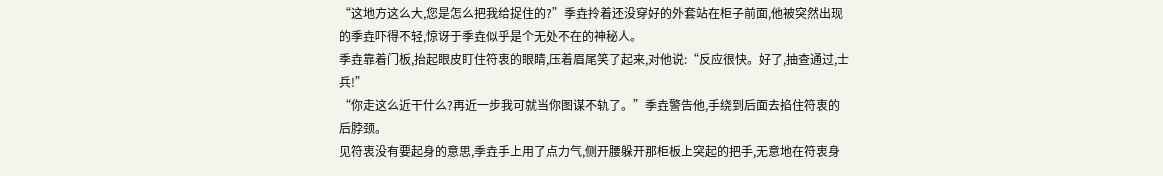“这地方这么大,您是怎么把我给捉住的?”季垚拎着还没穿好的外套站在柜子前面,他被突然出现的季垚吓得不轻,惊讶于季垚似乎是个无处不在的神秘人。
季垚靠着门板,抬起眼皮盯住符衷的眼睛,压着眉尾笑了起来,对他说:“反应很快。好了,抽查通过,士兵!”
“你走这么近干什么?再近一步我可就当你图谋不轨了。”季垚警告他,手绕到后面去掐住符衷的后脖颈。
见符衷没有要起身的意思,季垚手上用了点力气,侧开腰躲开那柜板上突起的把手,无意地在符衷身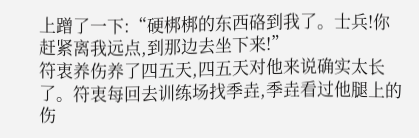上蹭了一下:“硬梆梆的东西硌到我了。士兵!你赶紧离我远点,到那边去坐下来!”
符衷养伤养了四五天,四五天对他来说确实太长了。符衷每回去训练场找季垚,季垚看过他腿上的伤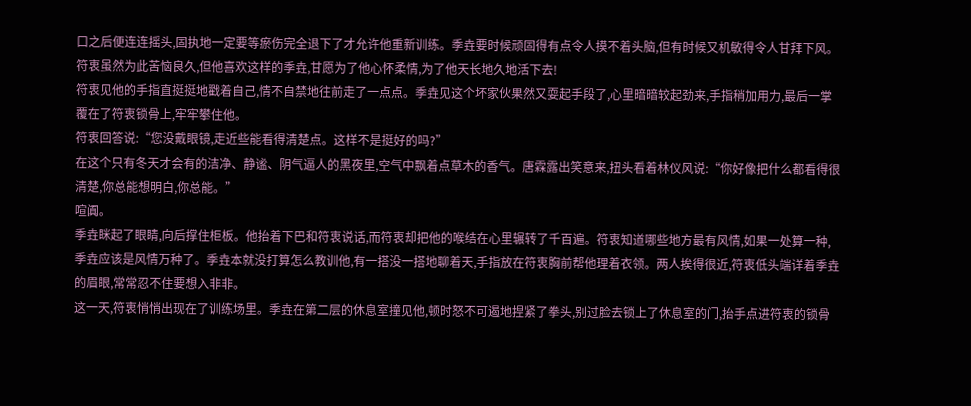口之后便连连摇头,固执地一定要等瘀伤完全退下了才允许他重新训练。季垚要时候顽固得有点令人摸不着头脑,但有时候又机敏得令人甘拜下风。符衷虽然为此苦恼良久,但他喜欢这样的季垚,甘愿为了他心怀柔情,为了他天长地久地活下去!
符衷见他的手指直挺挺地戳着自己,情不自禁地往前走了一点点。季垚见这个坏家伙果然又耍起手段了,心里暗暗较起劲来,手指稍加用力,最后一掌覆在了符衷锁骨上,牢牢攀住他。
符衷回答说:“您没戴眼镜,走近些能看得清楚点。这样不是挺好的吗?”
在这个只有冬天才会有的洁净、静谧、阴气逼人的黑夜里,空气中飘着点草木的香气。唐霖露出笑意来,扭头看着林仪风说:“你好像把什么都看得很清楚,你总能想明白,你总能。”
喧阗。
季垚眯起了眼睛,向后撑住柜板。他抬着下巴和符衷说话,而符衷却把他的喉结在心里辗转了千百遍。符衷知道哪些地方最有风情,如果一处算一种,季垚应该是风情万种了。季垚本就没打算怎么教训他,有一搭没一搭地聊着天,手指放在符衷胸前帮他理着衣领。两人挨得很近,符衷低头端详着季垚的眉眼,常常忍不住要想入非非。
这一天,符衷悄悄出现在了训练场里。季垚在第二层的休息室撞见他,顿时怒不可遏地捏紧了拳头,别过脸去锁上了休息室的门,抬手点进符衷的锁骨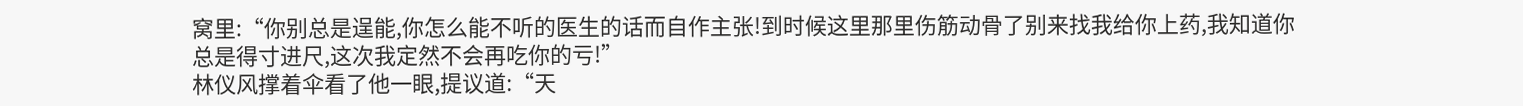窝里:“你别总是逞能,你怎么能不听的医生的话而自作主张!到时候这里那里伤筋动骨了别来找我给你上药,我知道你总是得寸进尺,这次我定然不会再吃你的亏!”
林仪风撑着伞看了他一眼,提议道:“天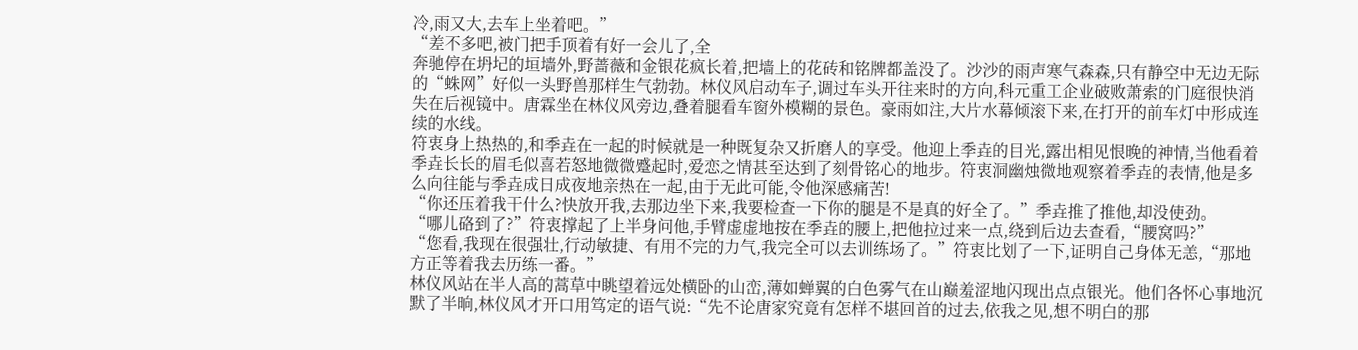冷,雨又大,去车上坐着吧。”
“差不多吧,被门把手顶着有好一会儿了,全
奔驰停在坍圮的垣墙外,野蔷薇和金银花疯长着,把墙上的花砖和铭牌都盖没了。沙沙的雨声寒气森森,只有静空中无边无际的“蛛网”好似一头野兽那样生气勃勃。林仪风启动车子,调过车头开往来时的方向,科元重工企业破败萧索的门庭很快消失在后视镜中。唐霖坐在林仪风旁边,叠着腿看车窗外模糊的景色。豪雨如注,大片水幕倾滚下来,在打开的前车灯中形成连续的水线。
符衷身上热热的,和季垚在一起的时候就是一种既复杂又折磨人的享受。他迎上季垚的目光,露出相见恨晚的神情,当他看着季垚长长的眉毛似喜若怒地微微蹙起时,爱恋之情甚至达到了刻骨铭心的地步。符衷洞幽烛微地观察着季垚的表情,他是多么向往能与季垚成日成夜地亲热在一起,由于无此可能,令他深感痛苦!
“你还压着我干什么?快放开我,去那边坐下来,我要检查一下你的腿是不是真的好全了。”季垚推了推他,却没使劲。
“哪儿硌到了?”符衷撑起了上半身问他,手臂虚虚地按在季垚的腰上,把他拉过来一点,绕到后边去查看,“腰窝吗?”
“您看,我现在很强壮,行动敏捷、有用不完的力气,我完全可以去训练场了。”符衷比划了一下,证明自己身体无恙,“那地方正等着我去历练一番。”
林仪风站在半人高的蒿草中眺望着远处横卧的山峦,薄如蝉翼的白色雾气在山巅羞涩地闪现出点点银光。他们各怀心事地沉默了半晌,林仪风才开口用笃定的语气说:“先不论唐家究竟有怎样不堪回首的过去,依我之见,想不明白的那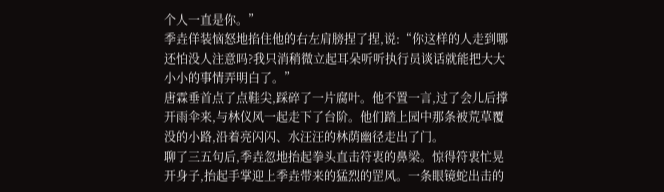个人一直是你。”
季垚佯装恼怒地掐住他的右左肩膀捏了捏,说:“你这样的人走到哪还怕没人注意吗?我只消稍微立起耳朵听听执行员谈话就能把大大小小的事情弄明白了。”
唐霖垂首点了点鞋尖,踩碎了一片腐叶。他不置一言,过了会儿后撑开雨伞来,与林仪风一起走下了台阶。他们踏上园中那条被荒草覆没的小路,沿着亮闪闪、水汪汪的林荫幽径走出了门。
聊了三五句后,季垚忽地抬起拳头直击符衷的鼻梁。惊得符衷忙晃开身子,抬起手掌迎上季垚带来的猛烈的罡风。一条眼镜蛇出击的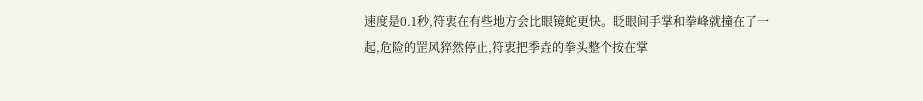速度是0.1秒,符衷在有些地方会比眼镜蛇更快。眨眼间手掌和拳峰就撞在了一起,危险的罡风猝然停止,符衷把季垚的拳头整个按在掌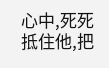心中,死死抵住他,把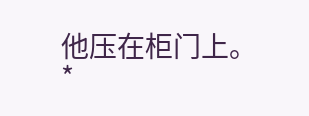他压在柜门上。
*